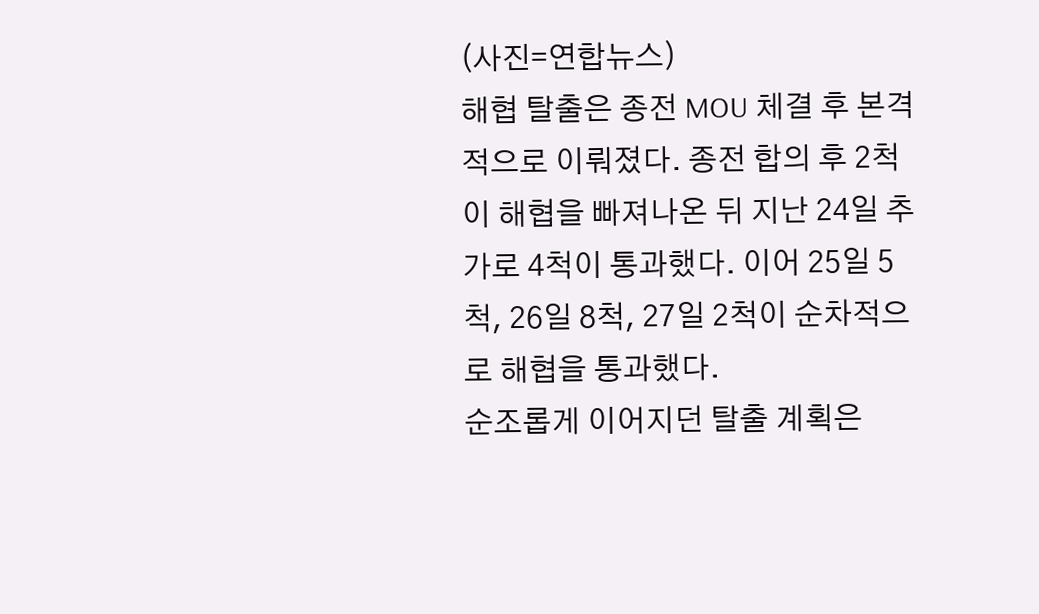(사진=연합뉴스)
해협 탈출은 종전 MOU 체결 후 본격적으로 이뤄졌다. 종전 합의 후 2척이 해협을 빠져나온 뒤 지난 24일 추가로 4척이 통과했다. 이어 25일 5척, 26일 8척, 27일 2척이 순차적으로 해협을 통과했다.
순조롭게 이어지던 탈출 계획은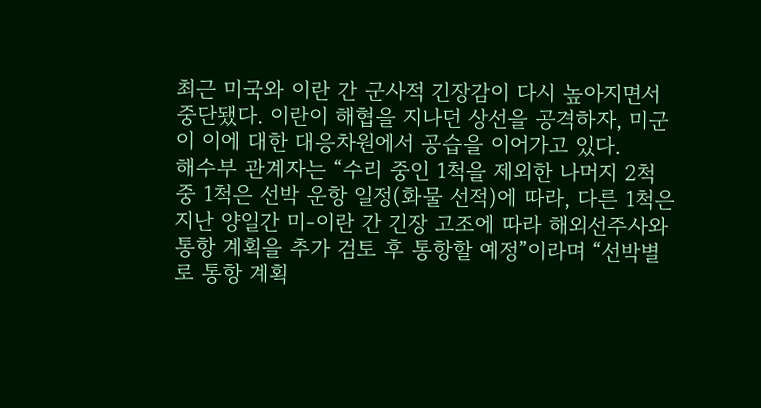최근 미국와 이란 간 군사적 긴장감이 다시 높아지면서 중단됐다. 이란이 해협을 지나던 상선을 공격하자, 미군이 이에 대한 대응차원에서 공습을 이어가고 있다.
해수부 관계자는 “수리 중인 1척을 제외한 나머지 2척 중 1척은 선박 운항 일정(화물 선적)에 따라, 다른 1척은 지난 양일간 미-이란 간 긴장 고조에 따라 해외선주사와 통항 계획을 추가 검토 후 통항할 예정”이라며 “선박별로 통항 계획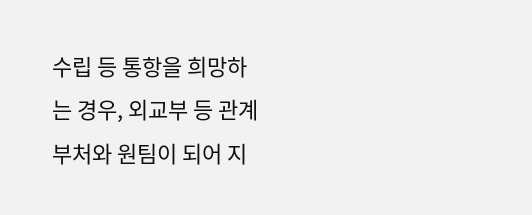수립 등 통항을 희망하는 경우, 외교부 등 관계부처와 원팀이 되어 지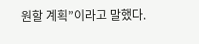원할 계획”이라고 말했다.